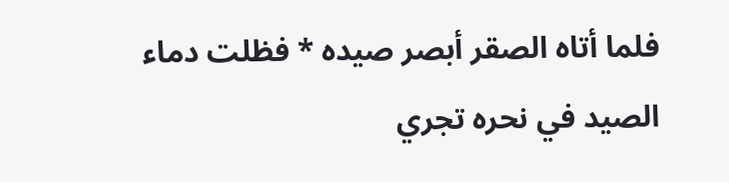فلما أتاه الصقر أبصر صيده * فظلت دماء الصيد في نحره تجري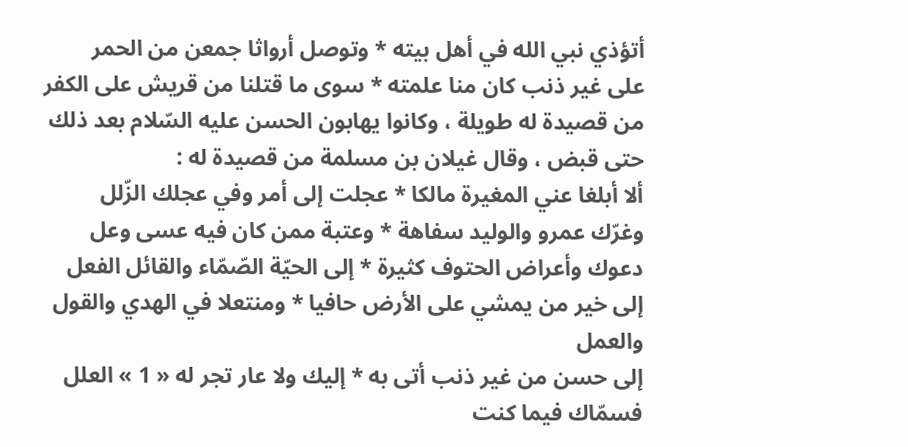أتؤذي نبي الله في أهل بيته * وتوصل أرواثا جمعن من الحمر
على غير ذنب كان منا علمته * سوى ما قتلنا من قريش على الكفر
من قصيدة له طويلة ، وكانوا يهابون الحسن عليه السّلام بعد ذلك حتى قبض ، وقال غيلان بن مسلمة من قصيدة له :
ألا أبلغا عني المغيرة مالكا * عجلت إلى أمر وفي عجلك الزّلل
وغرّك عمرو والوليد سفاهة * وعتبة ممن كان فيه عسى وعل
دعوك وأعراض الحتوف كثيرة * إلى الحيّة الصّمّاء والقائل الفعل
إلى خير من يمشي على الأرض حافيا * ومنتعلا في الهدي والقول والعمل
إلى حسن من غير ذنب أتى به * إليك ولا عار تجر له « 1 » العلل
فسمّاك فيما كنت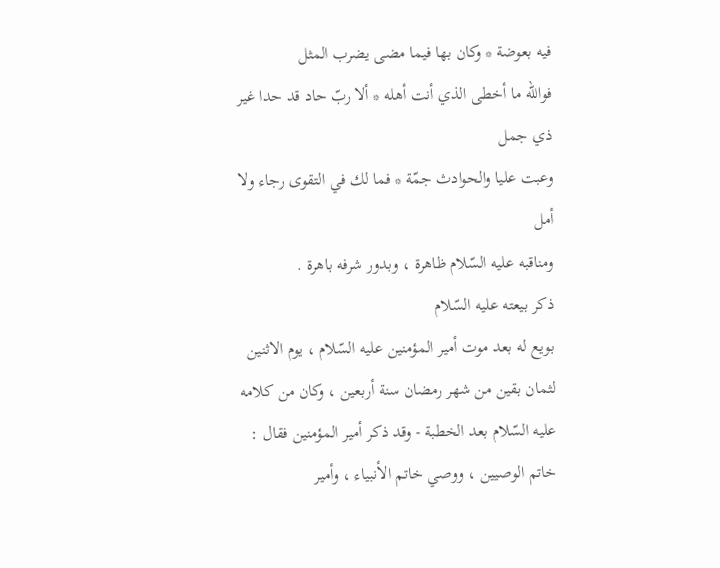فيه بعوضة * وكان بها فيما مضى يضرب المثل
فوالله ما أخطى الذي أنت أهله * ألا ربّ حاد قد حدا غير ذي جمل
وعبت عليا والحوادث جمّة * فما لك في التقوى رجاء ولا أمل
ومناقبه عليه السّلام ظاهرة ، وبدور شرفه باهرة .
ذكر بيعته عليه السّلام
بويع له بعد موت أمير المؤمنين عليه السّلام ، يوم الاثنين لثمان بقين من شهر رمضان سنة أربعين ، وكان من كلامه عليه السّلام بعد الخطبة - وقد ذكر أمير المؤمنين فقال : خاتم الوصيين ، ووصي خاتم الأنبياء ، وأمير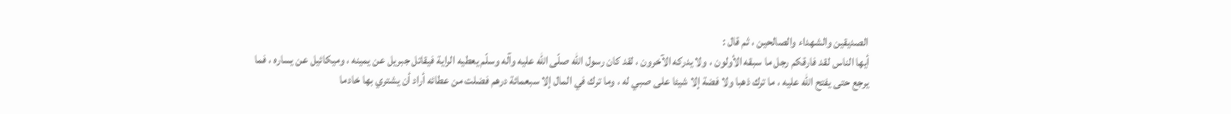الصديقين والشهداء والصالحين ، ثم قال :
أيها الناس لقد فارقكم رجل ما سبقه الأولون ، ولا يدركه الآخرون ، لقد كان رسول الله صلّى اللّه عليه وآله وسلّم يعطيه الراية فيقاتل جبريل عن يمينه ، وميكائيل عن يساره ، فما يرجع حتى يفتح الله عليه ، ما ترك ذهبا ولا فضة إلا شيئا على صبي له ، وما ترك في المال إلا سبعمائة درهم فضلت من عطائه أراد أن يشتري بها خادما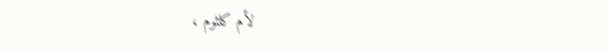لأم كلثوم ،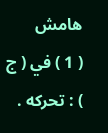هامش
( 1 ) في ( ج ) : تحركه .